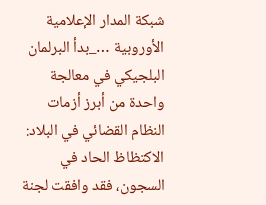شبكة المدار الإعلامية الأوروبية …_بدأ البرلمان البلجيكي في معالجة واحدة من أبرز أزمات النظام القضائي في البلاد: الاكتظاظ الحاد في السجون، فقد وافقت لجنة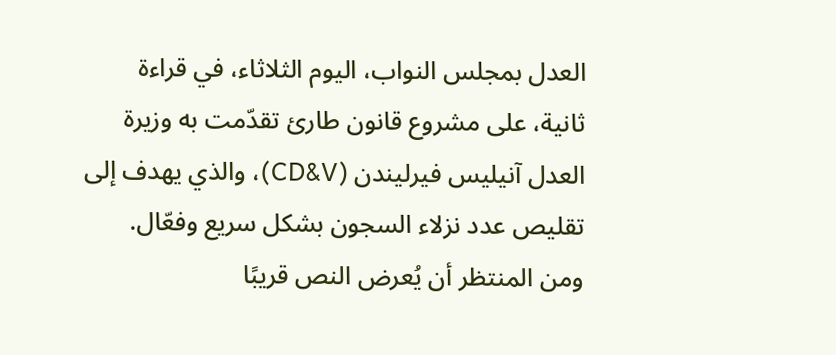العدل بمجلس النواب، اليوم الثلاثاء، في قراءة ثانية، على مشروع قانون طارئ تقدّمت به وزيرة العدل آنيليس فيرليندن (CD&V)، والذي يهدف إلى تقليص عدد نزلاء السجون بشكل سريع وفعّال.
ومن المنتظر أن يُعرض النص قريبًا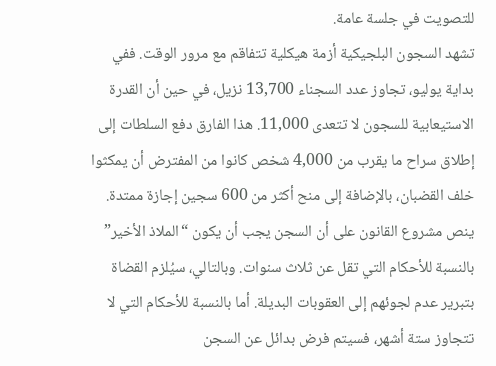للتصويت في جلسة عامة.
تشهد السجون البلجيكية أزمة هيكلية تتفاقم مع مرور الوقت. ففي بداية يوليو، تجاوز عدد السجناء 13,700 نزيل، في حين أن القدرة الاستيعابية للسجون لا تتعدى 11,000. هذا الفارق دفع السلطات إلى إطلاق سراح ما يقرب من 4,000 شخص كانوا من المفترض أن يمكثوا خلف القضبان، بالإضافة إلى منح أكثر من 600 سجين إجازة ممتدة.
ينص مشروع القانون على أن السجن يجب أن يكون “الملاذ الأخير” بالنسبة للأحكام التي تقل عن ثلاث سنوات. وبالتالي، سيُلزم القضاة بتبرير عدم لجوئهم إلى العقوبات البديلة. أما بالنسبة للأحكام التي لا تتجاوز ستة أشهر، فسيتم فرض بدائل عن السجن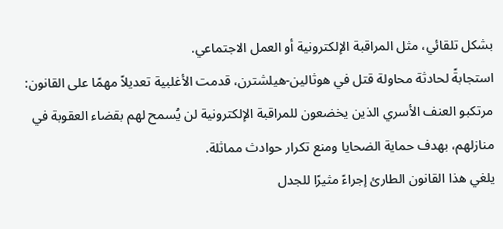بشكل تلقائي، مثل المراقبة الإلكترونية أو العمل الاجتماعي.
استجابةً لحادثة محاولة قتل في هوثالين-هيلشترن، قدمت الأغلبية تعديلاً مهمًا على القانون: مرتكبو العنف الأسري الذين يخضعون للمراقبة الإلكترونية لن يُسمح لهم بقضاء العقوبة في منازلهم، بهدف حماية الضحايا ومنع تكرار حوادث مماثلة.
يلغي هذا القانون الطارئ إجراءً مثيرًا للجدل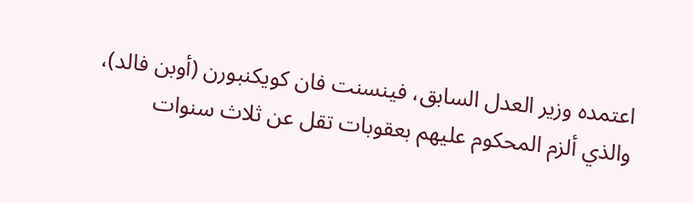اعتمده وزير العدل السابق، فينسنت فان كويكنبورن (أوبن فالد)، والذي ألزم المحكوم عليهم بعقوبات تقل عن ثلاث سنوات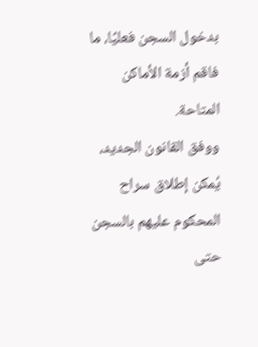بدخول السجن فعليًا، ما فاقم أزمة الأماكن المتاحة.
ووفق القانون الجديد، يُمكن إطلاق سراح المحكوم عليهم بالسجن حتى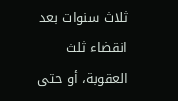ثلاث سنوات بعد انقضاء ثلث العقوبة، أو حتى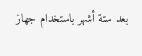بعد ستة أشهر باستخدام جهاز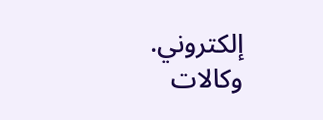إلكتروني.
وكالات